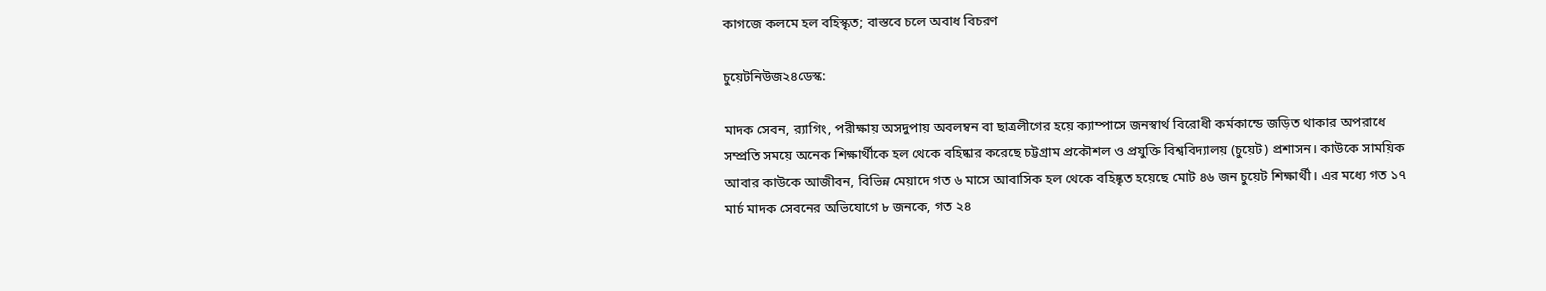কাগজে কলমে হল বহিস্কৃত; বাস্তবে চলে অবাধ বিচরণ

চুয়েটনিউজ২৪ডেস্ক:

মাদক সেবন, র‍্যাগিং, পরীক্ষায় অসদুপায় অবলম্বন বা ছাত্রলীগের হয়ে ক্যাম্পাসে জনস্বার্থ বিরোধী কর্মকান্ডে জড়িত থাকার অপরাধে সম্প্রতি সময়ে অনেক শিক্ষার্থীকে হল থেকে বহিষ্কার করেছে চট্টগ্রাম প্রকৌশল ও প্রযুক্তি বিশ্ববিদ্যালয় (চুয়েট) প্রশাসন। কাউকে সাময়িক আবার কাউকে আজীবন, বিভিন্ন মেয়াদে গত ৬ মাসে আবাসিক হল থেকে বহিষ্কৃত হয়েছে মোট ৪৬ জন চুয়েট শিক্ষার্থী। এর মধ্যে গত ১৭ মার্চ মাদক সেবনের অভিযোগে ৮ জনকে, গত ২৪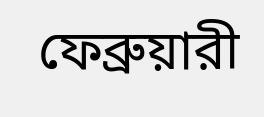ফেব্রুয়ারী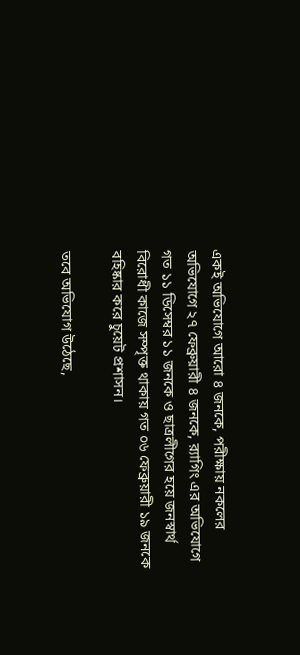একই অভিযোগে আরো ৪ জনকে, পরীক্ষায় নকলের অভিযোগে ২৭ ফেব্রুয়ারী ৪ জনকে, র‍্যাগিং এর অভিযোগে গত ১১ ডিসেম্বর ১১ জনকে ও ছাত্রলীগের হয়ে জনস্বার্থ বিরোধী কাজে সম্পৃক্ত থাকায় গত ০৬ ফেব্রুয়ারী ১৯ জনকে বহিষ্কার করে চুয়েট প্রশাসন।

তবে অভিযোগ উঠেছে,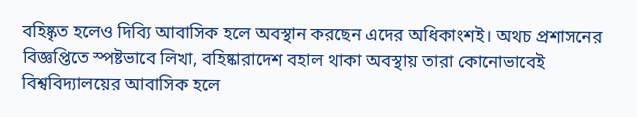বহিষ্কৃত হলেও দিব্যি আবাসিক হলে অবস্থান করছেন এদের অধিকাংশই। অথচ প্রশাসনের বিজ্ঞপ্তিতে স্পষ্টভাবে লিখা, বহিষ্কারাদেশ বহাল থাকা অবস্থায় তারা কোনোভাবেই বিশ্ববিদ্যালয়ের আবাসিক হলে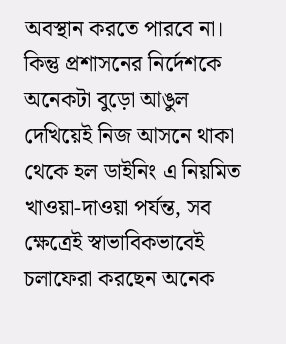অবস্থান করতে পারবে না। কিন্তু প্রশাসনের নির্দেশকে অনেকটা বুড়ো আঙুল দেখিয়েই নিজ আসনে থাকা থেকে হল ডাইনিং এ নিয়মিত খাওয়া-দাওয়া পর্যন্ত, সব ক্ষেত্রেই স্বাভাবিকভাবেই চলাফেরা করছেন অনেক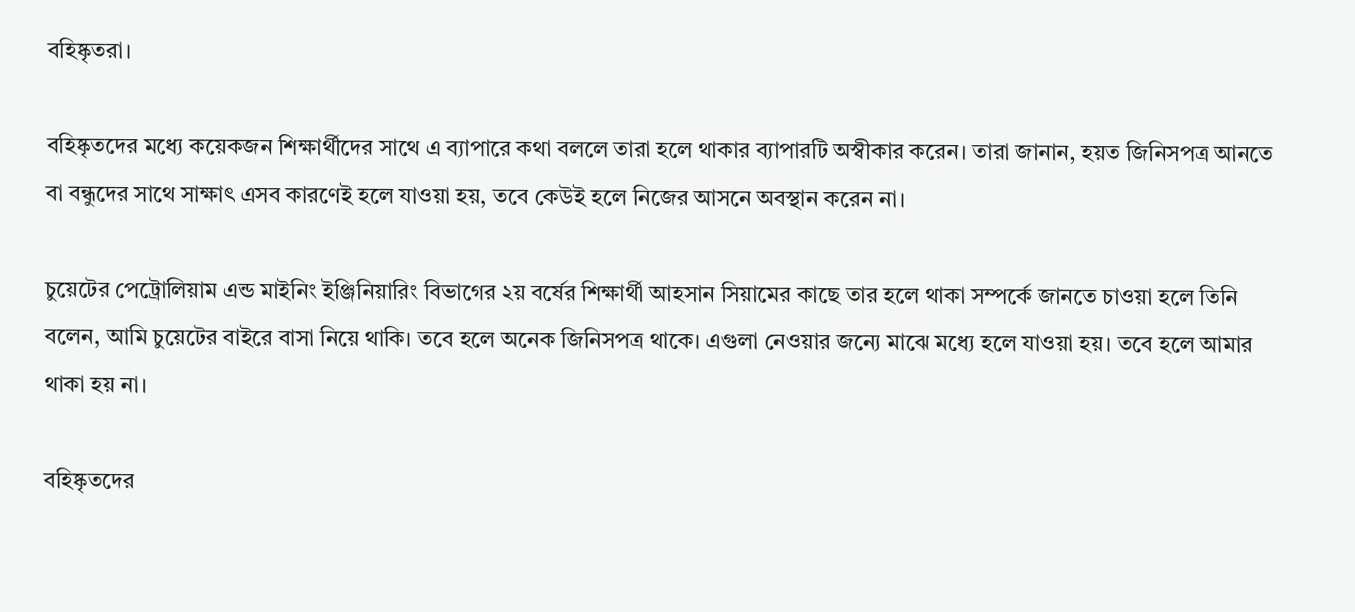বহিষ্কৃতরা।

বহিষ্কৃতদের মধ্যে কয়েকজন শিক্ষার্থীদের সাথে এ ব্যাপারে কথা বললে তারা হলে থাকার ব্যাপারটি অস্বীকার করেন। তারা জানান, হয়ত জিনিসপত্র আনতে বা বন্ধুদের সাথে সাক্ষাৎ এসব কারণেই হলে যাওয়া হয়, তবে কেউই হলে নিজের আসনে অবস্থান করেন না।

চুয়েটের পেট্রোলিয়াম এন্ড মাইনিং ইঞ্জিনিয়ারিং বিভাগের ২য় বর্ষের শিক্ষার্থী আহসান সিয়ামের কাছে তার হলে থাকা সম্পর্কে জানতে চাওয়া হলে তিনি বলেন, আমি চুয়েটের বাইরে বাসা নিয়ে থাকি। তবে হলে অনেক জিনিসপত্র থাকে। এগুলা নেওয়ার জন্যে মাঝে মধ্যে হলে যাওয়া হয়। তবে হলে আমার থাকা হয় না।

বহিষ্কৃতদের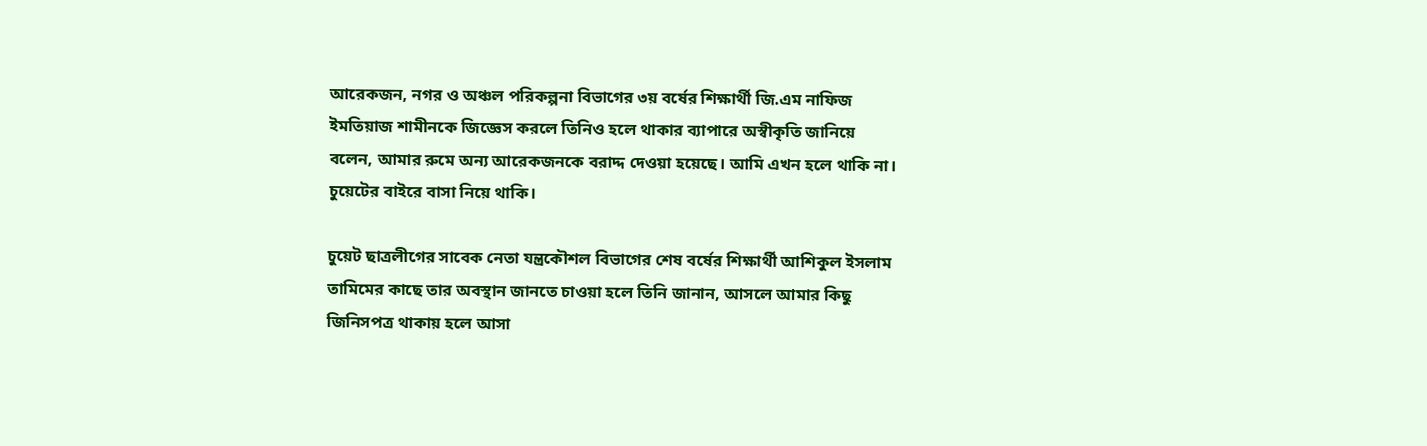আরেকজন, নগর ও অঞ্চল পরিকল্পনা বিভাগের ৩য় বর্ষের শিক্ষার্থী জি.এম নাফিজ ইমতিয়াজ শামীনকে জিজ্ঞেস করলে তিনিও হলে থাকার ব্যাপারে অস্বীকৃতি জানিয়ে বলেন, আমার রুমে অন্য আরেকজনকে বরাদ্দ দেওয়া হয়েছে। আমি এখন হলে থাকি না। চুয়েটের বাইরে বাসা নিয়ে থাকি।

চুয়েট ছাত্রলীগের সাবেক নেতা যন্ত্রকৌশল বিভাগের শেষ বর্ষের শিক্ষার্থী আশিকুল ইসলাম তামিমের কাছে তার অবস্থান জানতে চাওয়া হলে তিনি জানান, আসলে আমার কিছু জিনিসপত্র থাকায় হলে আসা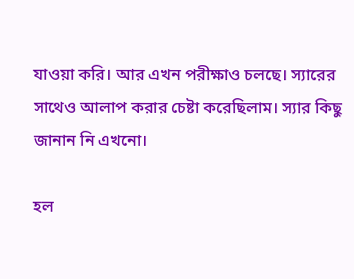যাওয়া করি। আর এখন পরীক্ষাও চলছে। স্যারের সাথেও আলাপ করার চেষ্টা করেছিলাম। স্যার কিছু জানান নি এখনো।

হল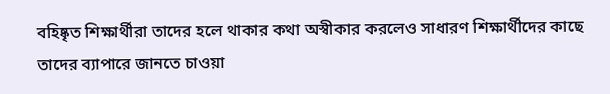বহিষ্কৃত শিক্ষার্থীরা তাদের হলে থাকার কথা অস্বীকার করলেও সাধারণ শিক্ষার্থীদের কাছে তাদের ব্যাপারে জানতে চাওয়া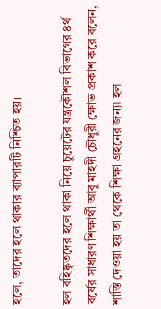হলে, তাদের হলে থাকার ব্যাপারটি নিশ্চিত হয়।

হল বহিষ্কৃতদের হলে থাকা নিয়ে চুয়েটের যন্ত্রকৌশল বিভাগের ৪র্থ বর্ষের সাধারণ শিক্ষার্থী আবু মাহদী চৌধুরী ক্ষোভ প্রকাশ করে বলেন, শাস্তি দেওয়া হয় তা থেকে শিক্ষা গ্রহনের জন্য৷ হল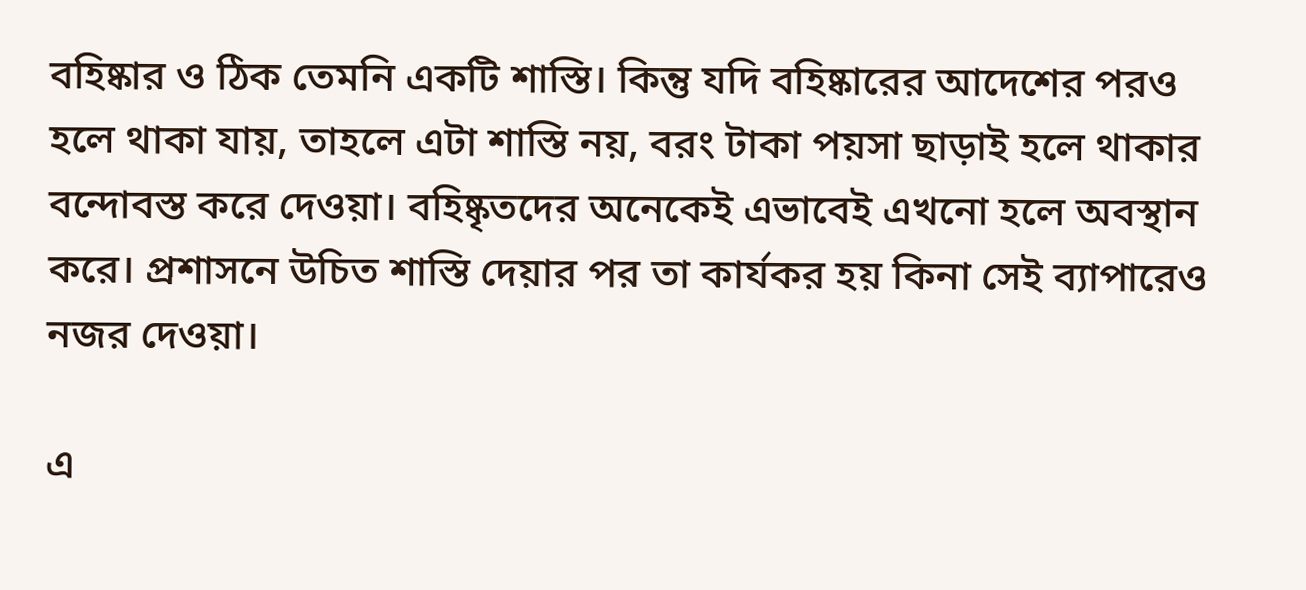বহিষ্কার ও ঠিক তেমনি একটি শাস্তি। কিন্তু যদি বহিষ্কারের আদেশের পরও হলে থাকা যায়, তাহলে এটা শাস্তি নয়, বরং টাকা পয়সা ছাড়াই হলে থাকার বন্দোবস্ত করে দেওয়া। বহিষ্কৃতদের অনেকেই এভাবেই এখনো হলে অবস্থান করে। প্রশাসনে উচিত শাস্তি দেয়ার পর তা কার্যকর হয় কিনা সেই ব্যাপারেও নজর দেওয়া।

এ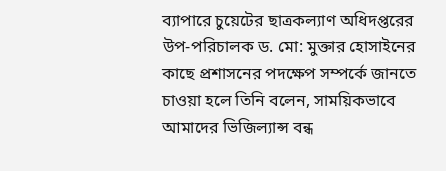ব্যাপারে চুয়েটের ছাত্রকল্যাণ অধিদপ্তরের উপ-পরিচালক ড. মো: মুক্তার হোসাইনের কাছে প্রশাসনের পদক্ষেপ সম্পর্কে জানতে চাওয়া হলে তিনি বলেন, সাময়িকভাবে আমাদের ভিজিল্যান্স বন্ধ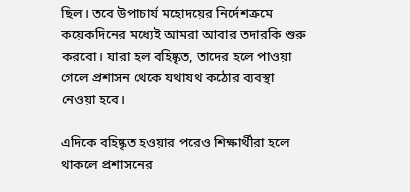ছিল। তবে উপাচার্য মহোদয়ের নির্দেশক্রমে কয়েকদিনের মধ্যেই আমরা আবার তদারকি শুরু করবো। যারা হল বহিষ্কৃত, তাদের হলে পাওয়া গেলে প্রশাসন থেকে যথাযথ কঠোর ব্যবস্থা নেওয়া হবে।

এদিকে বহিষ্কৃত হওয়ার পরেও শিক্ষার্থীরা হলে থাকলে প্রশাসনের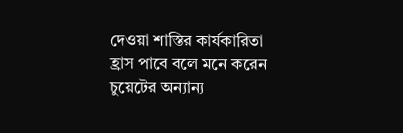দেওয়া শাস্তির কার্যকারিতা হ্রাস পাবে বলে মনে করেন চুয়েটের অন্যান্য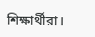শিক্ষার্থীরা।